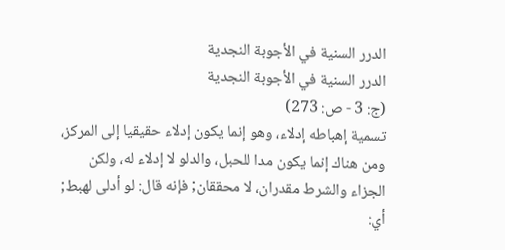الدرر السنية في الأجوبة النجدية
الدرر السنية في الأجوبة النجدية
(ج: 3 - ص: 273)
تسمية إهباطه إدلاء، وهو إنما يكون إدلاء حقيقيا إلى المركز، ومن هناك إنما يكون مدا للحبل، والدلو لا إدلاء له، ولكن الجزاء والشرط مقدران، لا محققان; فإنه قال: لو أدلى لهبط; أي: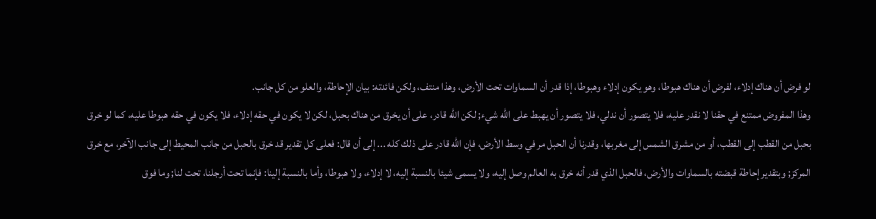لو فرض أن هناك إدلاء، لفرض أن هناك هبوطا، وهو يكون إدلاء وهبوطا، إذا قدر أن السماوات تحت الأرض، وهذا منتف، ولكن فائدته: بيان الإحاطة، والعلو من كل جانب.
وهذا المفروض ممتنع في حقنا لا نقدر عليه، فلا يتصور أن ندلي، فلا يتصور أن يهبط على الله شيء; لكن الله قادر، على أن يخرق من هناك بحبل، لكن لا يكون في حقه إدلاء، فلا يكون في حقه هبوطا عليه، كما لو خرق بحبل من القطب إلى القطب، أو من مشرق الشمس إلى مغربها، وقدرنا أن الحبل مر في وسط الأرض، فإن الله قادر على ذلك كله ... إلى أن قال: فعلى كل تقدير قد خرق بالحبل من جانب المحيط إلى جانب الآخر، مع خرق المركز; وبتقدير إحاطة قبضته بالسماوات والأرض، فالحبل الذي قدر أنه خرق به العالم وصل إليه، ولا يسمى شيئا بالنسبة إليه، لا إدلاء، ولا هبوطا، وأما بالنسبة إلينا: فإنما تحت أرجلنا، تحت لنا; وما فوق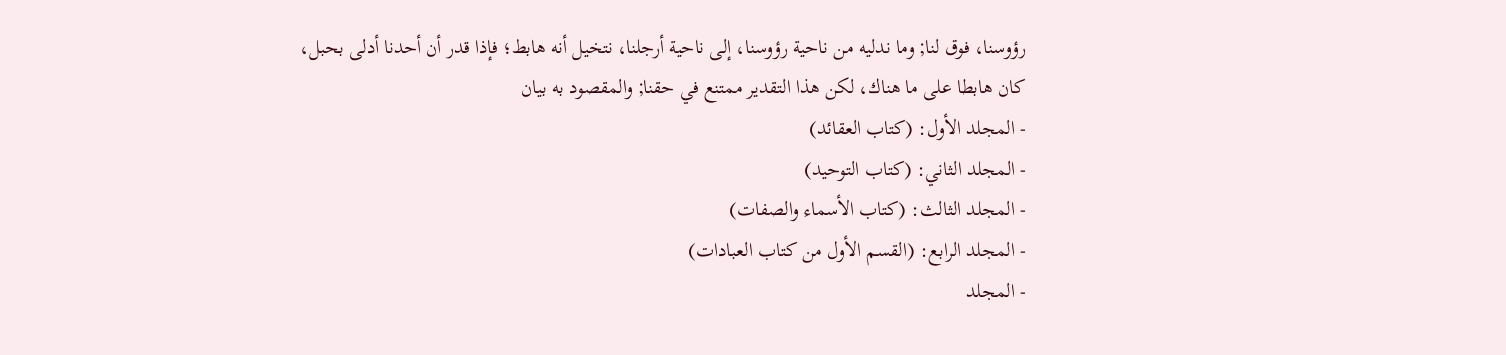رؤوسنا، فوق لنا; وما ندليه من ناحية رؤوسنا، إلى ناحية أرجلنا، نتخيل أنه هابط؛ فإذا قدر أن أحدنا أدلى بحبل، كان هابطا على ما هناك، لكن هذا التقدير ممتنع في حقنا; والمقصود به بيان
- المجلد الأول: (كتاب العقائد)
- المجلد الثاني: (كتاب التوحيد)
- المجلد الثالث: (كتاب الأسماء والصفات)
- المجلد الرابع: (القسم الأول من كتاب العبادات)
- المجلد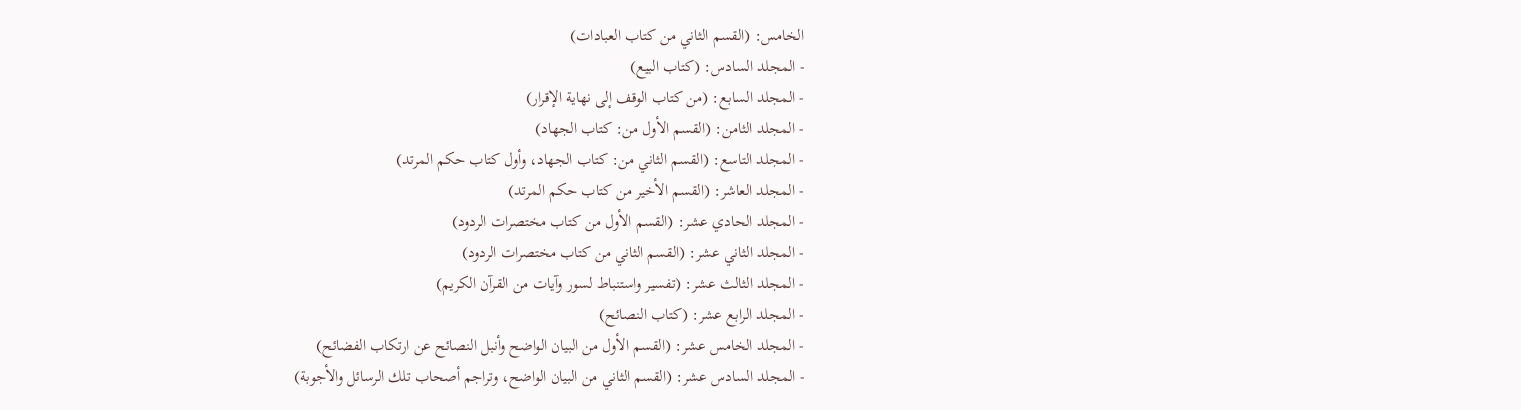الخامس: (القسم الثاني من كتاب العبادات)
- المجلد السادس: (كتاب البيع)
- المجلد السابع: (من كتاب الوقف إلى نهاية الإقرار)
- المجلد الثامن: (القسم الأول من: كتاب الجهاد)
- المجلد التاسع: (القسم الثاني من: كتاب الجهاد، وأول كتاب حكم المرتد)
- المجلد العاشر: (القسم الأخير من كتاب حكم المرتد)
- المجلد الحادي عشر: (القسم الأول من كتاب مختصرات الردود)
- المجلد الثاني عشر: (القسم الثاني من كتاب مختصرات الردود)
- المجلد الثالث عشر: (تفسير واستنباط لسور وآيات من القرآن الكريم)
- المجلد الرابع عشر: (كتاب النصائح)
- المجلد الخامس عشر: (القسم الأول من البيان الواضح وأنبل النصائح عن ارتكاب الفضائح)
- المجلد السادس عشر: (القسم الثاني من البيان الواضح، وتراجم أصحاب تلك الرسائل والأجوبة)